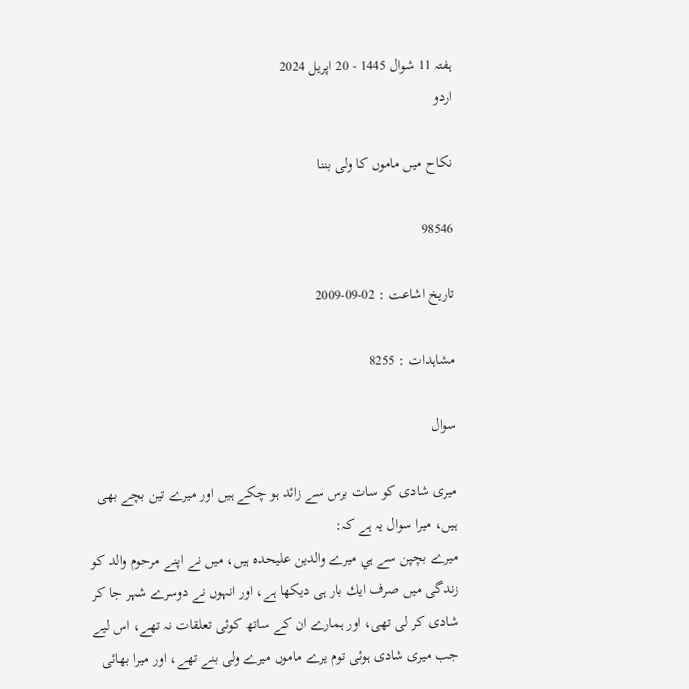ہفتہ 11 شوال 1445 - 20 اپریل 2024
اردو

نكاح ميں ماموں كا ولى بننا

98546

تاریخ اشاعت : 02-09-2009

مشاہدات : 8255

سوال

ميرى شادى كو سات برس سے زائد ہو چكے ہيں اور ميرے تين بچے بھى ہيں، ميرا سوال يہ ہے كہ:
ميرے بچپن سے ہي ميرے والدين عليحدہ ہيں، ميں نے اپنے مرحوم والد كو زندگى ميں صرف ايك بار ہى ديكھا ہے، اور انہوں نے دوسرے شہر جا كر شادى كر لى تھى، اور ہمارے ان كے ساتھ كوئى تعلقات نہ تھے، اس ليے جب ميرى شادى ہوئى توم يرے ماموں ميرے ولى بنے تھے، اور ميرا بھائى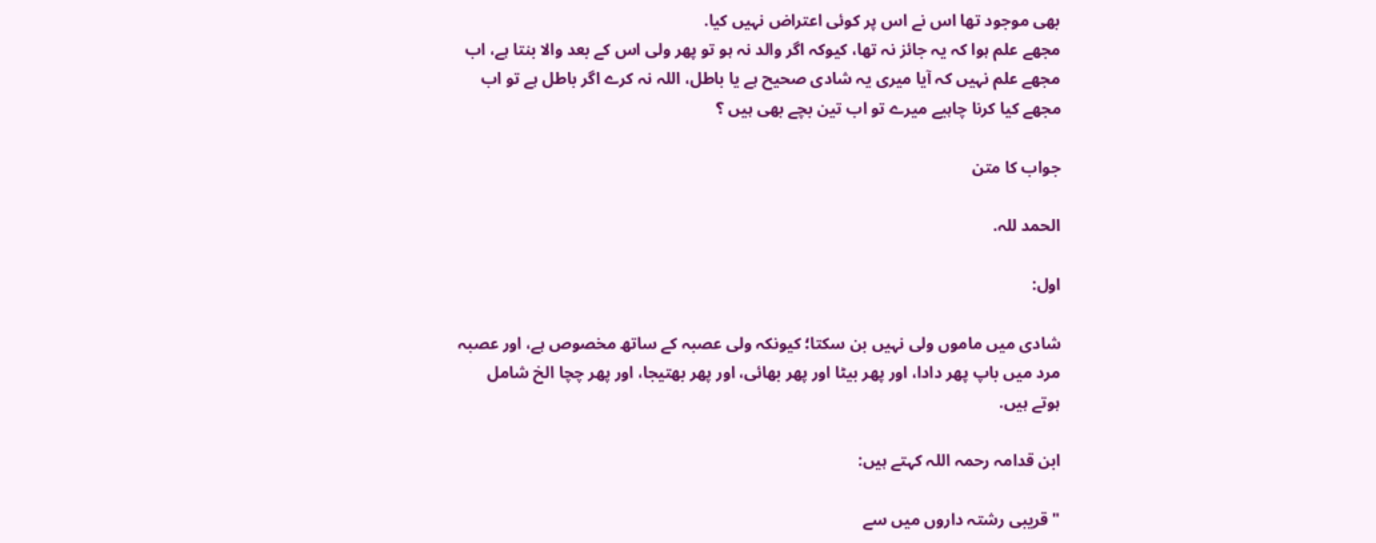بھى موجود تھا اس نے اس پر كوئى اعتراض نہيں كيا.
مجھے علم ہوا كہ يہ جائز نہ تھا، كيوكہ اگر والد نہ ہو تو پھر ولى اس كے بعد والا بنتا ہے، اب مجھے علم نہيں كہ آيا ميرى يہ شادى صحيح ہے يا باطل، اللہ نہ كرے اگر باطل ہے تو اب مجھے كيا كرنا چاہيے ميرے تو اب تين بچے بھى ہيں ؟

جواب کا متن

الحمد للہ.

اول:

شادى ميں ماموں ولى نہيں بن سكتا؛ كيونكہ ولى عصبہ كے ساتھ مخصوص ہے، اور عصبہ مرد ميں باپ پھر دادا، اور پھر بيٹا اور پھر بھائى، اور پھر بھتيجا، اور پھر چچا الخ شامل ہوتے ہيں.

ابن قدامہ رحمہ اللہ كہتے ہيں:

" قريبى رشتہ داروں ميں سے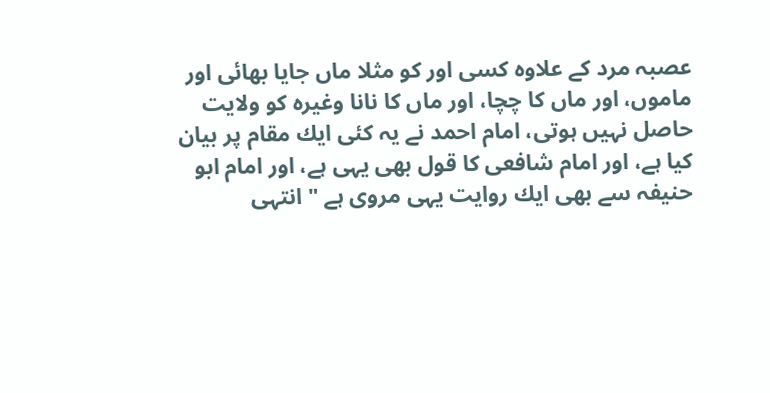عصبہ مرد كے علاوہ كسى اور كو مثلا ماں جايا بھائى اور ماموں، اور ماں كا چچا، اور ماں كا نانا وغيرہ كو ولايت حاصل نہيں ہوتى، امام احمد نے يہ كئى ايك مقام پر بيان كيا ہے، اور امام شافعى كا قول بھى يہى ہے، اور امام ابو حنيفہ سے بھى ايك روايت يہى مروى ہے " انتہى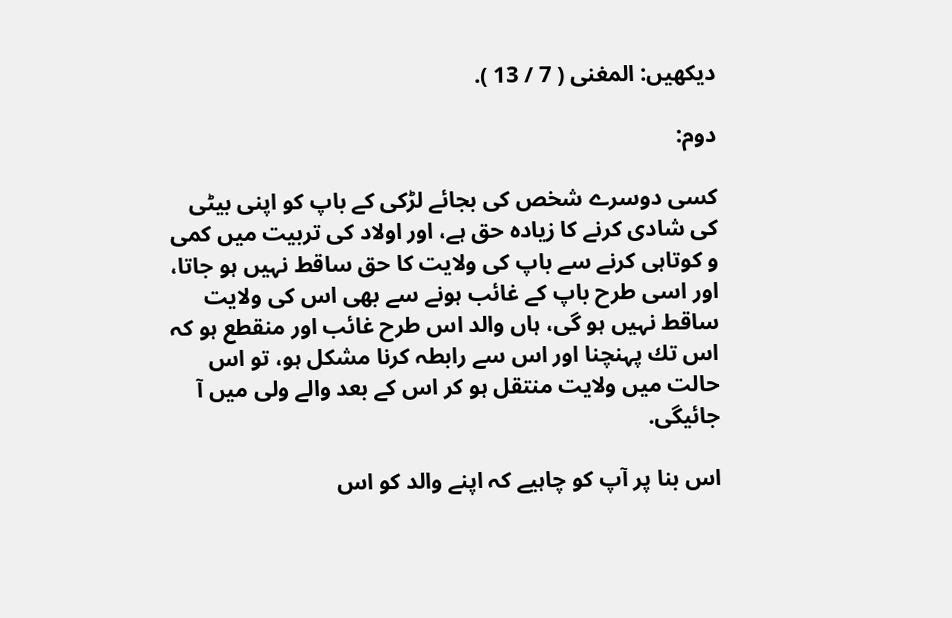ديكھيں: المغنى ( 7 / 13 ).

دوم:

كسى دوسرے شخص كى بجائے لڑكى كے باپ كو اپنى بيٹى كى شادى كرنے كا زيادہ حق ہے، اور اولاد كى تربيت ميں كمى و كوتاہى كرنے سے باپ كى ولايت كا حق ساقط نہيں ہو جاتا، اور اسى طرح باپ كے غائب ہونے سے بھى اس كى ولايت ساقط نہيں ہو گى، ہاں والد اس طرح غائب اور منقطع ہو كہ اس تك پہنچنا اور اس سے رابطہ كرنا مشكل ہو، تو اس حالت ميں ولايت منتقل ہو كر اس كے بعد والے ولى ميں آ جائيگى.

اس بنا پر آپ كو چاہيے كہ اپنے والد كو اس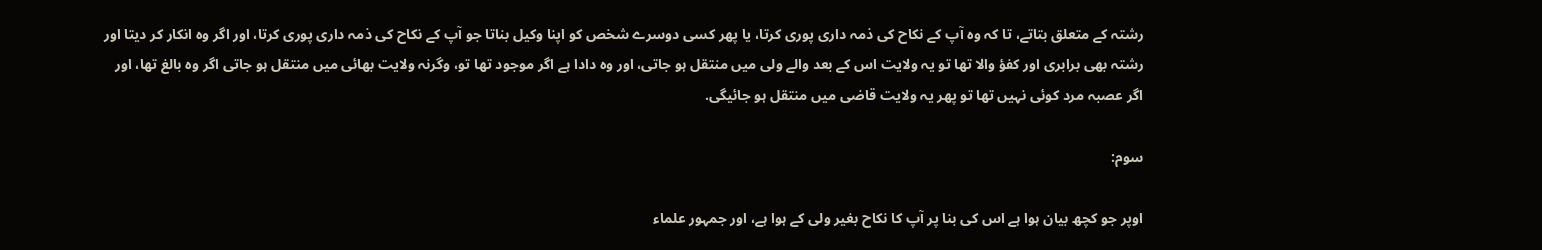رشتہ كے متعلق بتاتے، تا كہ وہ آپ كے نكاح كى ذمہ دارى پورى كرتا، يا پھر كسى دوسرے شخص كو اپنا وكيل بناتا جو آپ كے نكاح كى ذمہ دارى پورى كرتا، اور اگر وہ انكار كر ديتا اور رشتہ بھى برابرى اور كفؤ والا تھا تو يہ ولايت اس كے بعد والے ولى ميں منتقل ہو جاتى، اور وہ دادا ہے اگر موجود تھا تو، وگرنہ ولايت بھائى ميں منتقل ہو جاتى اگر وہ بالغ تھا، اور اگر عصبہ مرد كوئى نہيں تھا تو پھر يہ ولايت قاضى ميں منتقل ہو جائيگى.

سوم:

اوپر جو كچھ بيان ہوا ہے اس كى بنا پر آپ كا نكاح بغير ولى كے ہوا ہے، اور جمہور علماء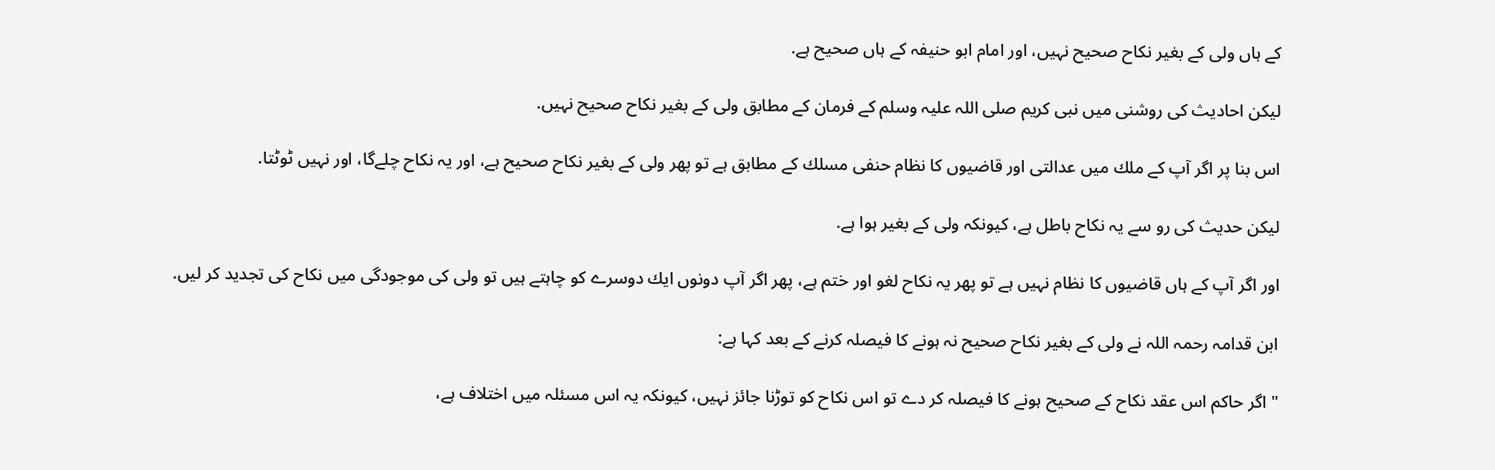كے ہاں ولى كے بغير نكاح صحيح نہيں، اور امام ابو حنيفہ كے ہاں صحيح ہے.

ليكن احاديث كى روشنى ميں نبى كريم صلى اللہ عليہ وسلم كے فرمان كے مطابق ولى كے بغير نكاح صحيح نہيں.

اس بنا پر اگر آپ كے ملك ميں عدالتى اور قاضيوں كا نظام حنفى مسلك كے مطابق ہے تو پھر ولى كے بغير نكاح صحيح ہے، اور يہ نكاح چلےگا، اور نہيں ٹوٹتا.

ليكن حديث كى رو سے يہ نكاح باطل ہے، كيونكہ ولى كے بغير ہوا ہے.

اور اگر آپ كے ہاں قاضيوں كا نظام نہيں ہے تو پھر يہ نكاح لغو اور ختم ہے، پھر اگر آپ دونوں ايك دوسرے كو چاہتے ہيں تو ولى كى موجودگى ميں نكاح كى تجديد كر ليں.

ابن قدامہ رحمہ اللہ نے ولى كے بغير نكاح صحيح نہ ہونے كا فيصلہ كرنے كے بعد كہا ہے:

" اگر حاكم اس عقد نكاح كے صحيح ہونے كا فيصلہ كر دے تو اس نكاح كو توڑنا جائز نہيں، كيونكہ يہ اس مسئلہ ميں اختلاف ہے،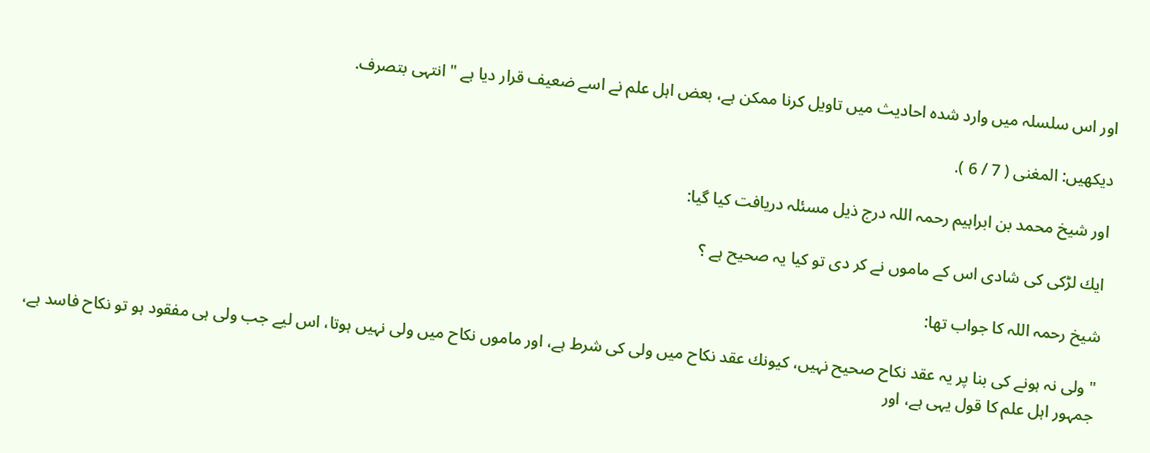اور اس سلسلہ ميں وارد شدہ احاديث ميں تاويل كرنا ممكن ہے، بعض اہل علم نے اسے ضعيف قرار ديا ہے " انتہى بتصرف.

ديكھيں: المغنى ( 7 / 6 ).

اور شيخ محمد بن ابراہيم رحمہ اللہ درج ذيل مسئلہ دريافت كيا گيا:

ايك لڑكى كى شادى اس كے ماموں نے كر دى تو كيا يہ صحيح ہے ؟

شيخ رحمہ اللہ كا جواب تھا:

" ولى نہ ہونے كى بنا پر يہ عقد نكاح صحيح نہيں، كيونك عقد نكاح ميں ولى كى شرط ہے، اور ماموں نكاح ميں ولى نہيں ہوتا، اس ليے جب ولى ہى مفقود ہو تو نكاح فاسد ہے، جمہور اہل علم كا قول يہى ہے، اور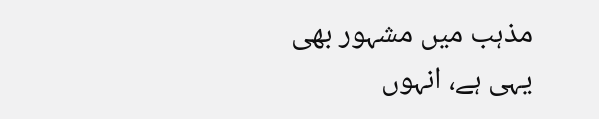مذہب ميں مشہور بھى يہى ہے، انہوں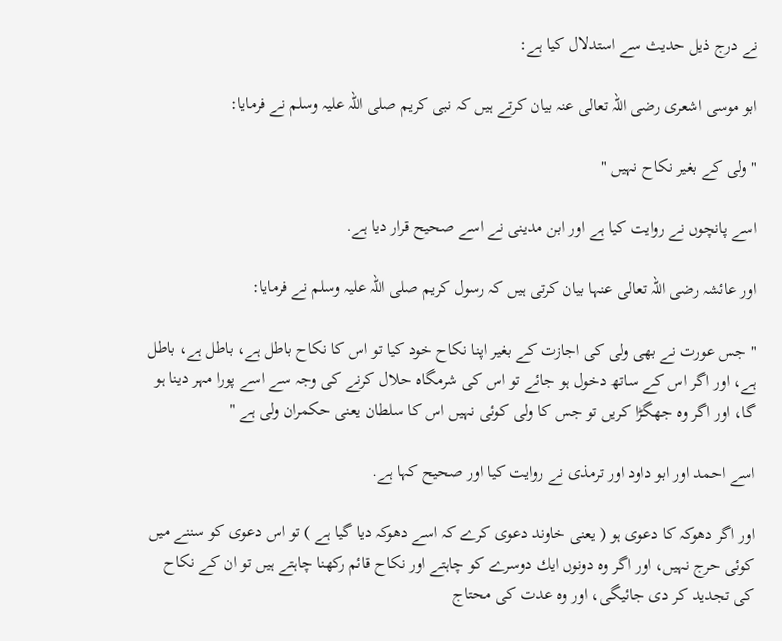نے درج ذيل حديث سے استدلال كيا ہے:

ابو موسى اشعرى رضى اللہ تعالى عنہ بيان كرتے ہيں كہ نبى كريم صلى اللہ عليہ وسلم نے فرمايا:

" ولى كے بغير نكاح نہيں "

اسے پانچوں نے روايت كيا ہے اور ابن مدينى نے اسے صحيح قرار ديا ہے.

اور عائشہ رضى اللہ تعالى عنہا بيان كرتى ہيں كہ رسول كريم صلى اللہ عليہ وسلم نے فرمايا:

" جس عورت نے بھى ولى كى اجازت كے بغير اپنا نكاح خود كيا تو اس كا نكاح باطل ہے، باطل ہے، باطل ہے، اور اگر اس كے ساتھ دخول ہو جائے تو اس كى شرمگاہ حلال كرنے كى وجہ سے اسے پورا مہر دينا ہو گا، اور اگر وہ جھگڑا كريں تو جس كا ولى كوئى نہيں اس كا سلطان يعنى حكمران ولى ہے "

اسے احمد اور ابو داود اور ترمذى نے روايت كيا اور صحيح كہا ہے.

اور اگر دھوكہ كا دعوى ہو ( يعنى خاوند دعوى كرے كہ اسے دھوكہ ديا گيا ہے ) تو اس دعوى كو سننے ميں كوئى حرج نہيں، اور اگر وہ دونوں ايك دوسرے كو چاہتے اور نكاح قائم ركھنا چاہتے ہيں تو ان كے نكاح كى تجديد كر دى جائيگى، اور وہ عدت كى محتاج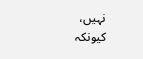نہيں، كيونكہ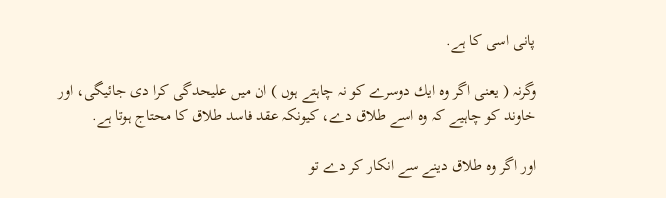پانى اسى كا ہے.

وگرنہ ( يعنى اگر وہ ايك دوسرے كو نہ چاہتے ہوں ) ان ميں عليحدگى كرا دى جائيگى، اور خاوند كو چاہيے كہ وہ اسے طلاق دے، كيونكہ عقد فاسد طلاق كا محتاج ہوتا ہے.

اور اگر وہ طلاق دينے سے انكار كر دے تو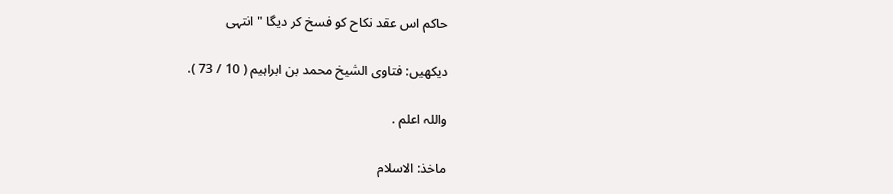حاكم اس عقد نكاح كو فسخ كر ديگا " انتہى

ديكھيں: فتاوى الشيخ محمد بن ابراہيم ( 10 / 73 ).

واللہ اعلم .

ماخذ: الاسلام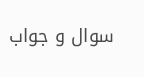سوال و جواب